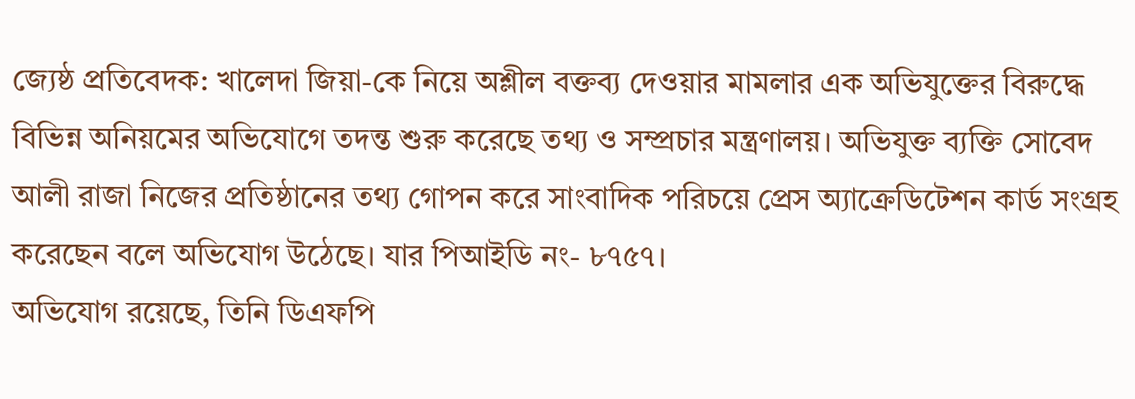জ্যেষ্ঠ প্রতিবেদক: খালেদা জিয়া-কে নিয়ে অশ্লীল বক্তব্য দেওয়ার মামলার এক অভিযুক্তের বিরুদ্ধে বিভিন্ন অনিয়মের অভিযোগে তদন্ত শুরু করেছে তথ্য ও সম্প্রচার মন্ত্রণালয়। অভিযুক্ত ব্যক্তি সোবেদ আলী রাজা নিজের প্রতিষ্ঠানের তথ্য গোপন করে সাংবাদিক পরিচয়ে প্রেস অ্যাক্রেডিটেশন কার্ড সংগ্রহ করেছেন বলে অভিযোগ উঠেছে। যার পিআইডি নং- ৮৭৫৭।
অভিযোগ রয়েছে, তিনি ডিএফপি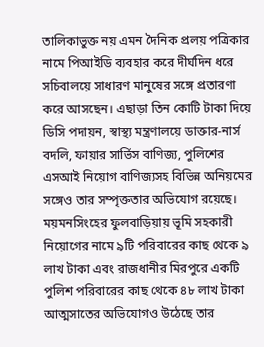তালিকাভুক্ত নয় এমন দৈনিক প্রলয় পত্রিকার নামে পিআইডি ব্যবহার করে দীর্ঘদিন ধরে সচিবালয়ে সাধারণ মানুষের সঙ্গে প্রতারণা করে আসছেন। এছাড়া তিন কোটি টাকা দিয়ে ডিসি পদায়ন, স্বাস্থ্য মন্ত্রণালয়ে ডাক্তার-নার্স বদলি, ফায়ার সার্ভিস বাণিজ্য, পুলিশের এসআই নিয়োগ বাণিজ্যসহ বিভিন্ন অনিয়মের সঙ্গেও তার সম্পৃক্ততার অভিযোগ রয়েছে।
ময়মনসিংহের ফুলবাড়িয়ায় ভূমি সহকারী নিয়োগের নামে ৯টি পরিবারের কাছ থেকে ৯ লাখ টাকা এবং রাজধানীর মিরপুরে একটি পুলিশ পরিবারের কাছ থেকে ৪৮ লাখ টাকা আত্মসাতের অভিযোগও উঠেছে তার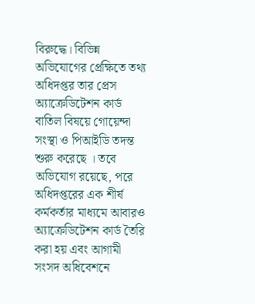বিরুদ্ধে। বিভিন্ন অভিযোগের প্রেক্ষিতে তথ্য অধিদপ্তর তার প্রেস অ্যাক্রেডিটেশন কার্ড বাতিল বিষয়ে গোয়েন্দা সংস্থা ও পিআইডি তদন্ত শুরু করেছে । তবে অভিযোগ রয়েছে, পরে অধিদপ্তরের এক শীর্ষ কর্মকর্তার মাধ্যমে আবারও অ্যাক্রেডিটেশন কার্ড তৈরি করা হয় এবং আগামী সংসদ অধিবেশনে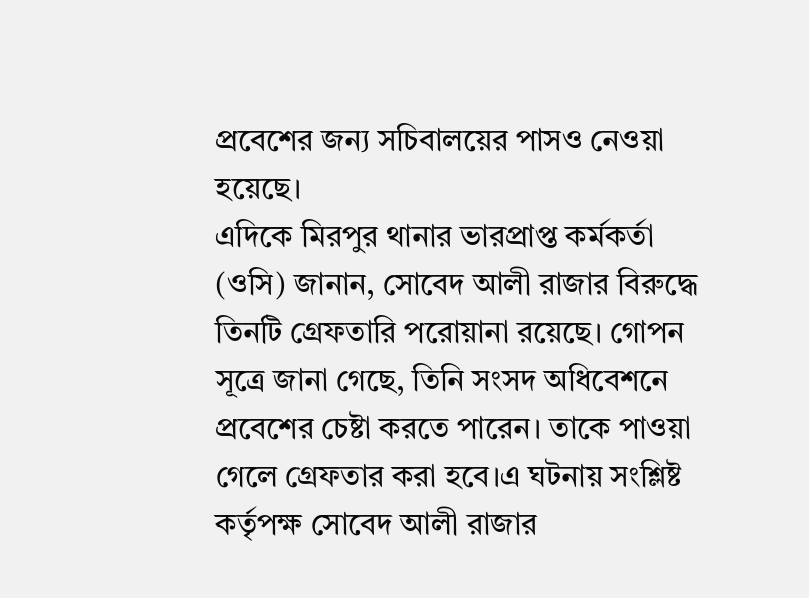প্রবেশের জন্য সচিবালয়ের পাসও নেওয়া হয়েছে।
এদিকে মিরপুর থানার ভারপ্রাপ্ত কর্মকর্তা (ওসি) জানান, সোবেদ আলী রাজার বিরুদ্ধে তিনটি গ্রেফতারি পরোয়ানা রয়েছে। গোপন সূত্রে জানা গেছে, তিনি সংসদ অধিবেশনে প্রবেশের চেষ্টা করতে পারেন। তাকে পাওয়া গেলে গ্রেফতার করা হবে।এ ঘটনায় সংশ্লিষ্ট কর্তৃপক্ষ সোবেদ আলী রাজার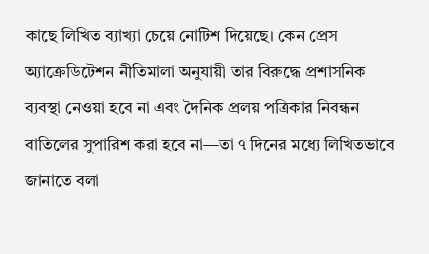কাছে লিখিত ব্যাখ্যা চেয়ে নোটিশ দিয়েছে। কেন প্রেস অ্যাক্রেডিটেশন নীতিমালা অনুযায়ী তার বিরুদ্ধে প্রশাসনিক ব্যবস্থা নেওয়া হবে না এবং দৈনিক প্রলয় পত্রিকার নিবন্ধন বাতিলের সুপারিশ করা হবে না—তা ৭ দিনের মধ্যে লিখিতভাবে জানাতে বলা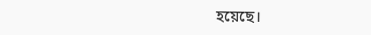হয়েছে।